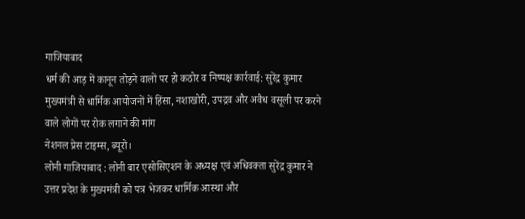गाजियाबाद
धर्म की आड़ में कानून तोड़ने वालों पर हो कठोर व निष्पक्ष कार्रवाई: सुरेंद्र कुमार
मुख्यमंत्री से धार्मिक आयोजनों में हिंसा, नशाखोरी, उपद्रव और अवैध वसूली पर करने वाले लोगों पर रोक लगाने की मांग
नेशनल प्रेस टाइम्स, ब्यूरो।
लोनी गाजियाबाद : लोनी बार एसोसिएशन के अध्यक्ष एवं अधिवक्ता सुरेंद्र कुमार ने उत्तर प्रदेश के मुख्यमंत्री को पत्र भेजकर धार्मिक आस्था और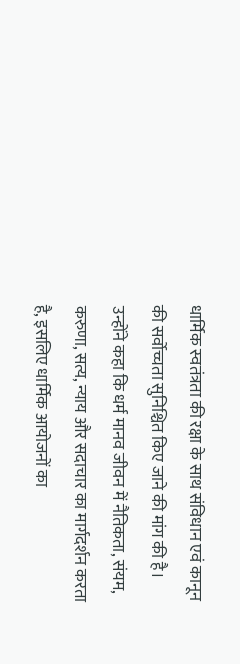धार्मिक स्वतंत्रता की रक्षा के साथ संविधान एवं कानून की सर्वोच्चता सुनिश्चित किए जाने की मांग की है। उन्होंने कहा कि धर्म मानव जीवन में नैतिकता, संयम, करुणा, सत्य, न्याय और सदाचार का मार्गदर्शन करता है, इसलिए धार्मिक आयोजनों का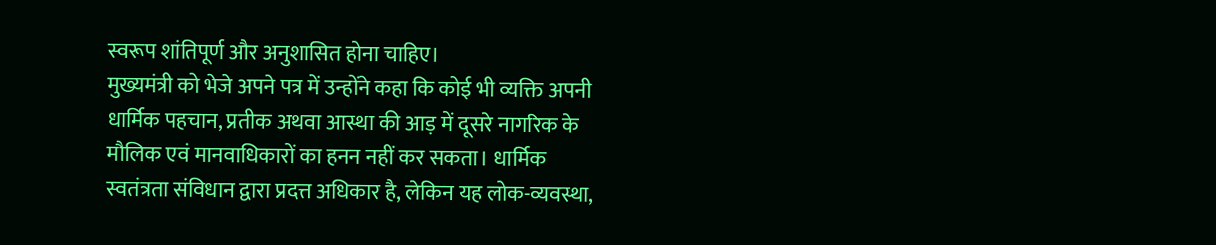स्वरूप शांतिपूर्ण और अनुशासित होना चाहिए।
मुख्यमंत्री को भेजे अपने पत्र में उन्होंने कहा कि कोई भी व्यक्ति अपनी धार्मिक पहचान, प्रतीक अथवा आस्था की आड़ में दूसरे नागरिक के मौलिक एवं मानवाधिकारों का हनन नहीं कर सकता। धार्मिक स्वतंत्रता संविधान द्वारा प्रदत्त अधिकार है, लेकिन यह लोक-व्यवस्था,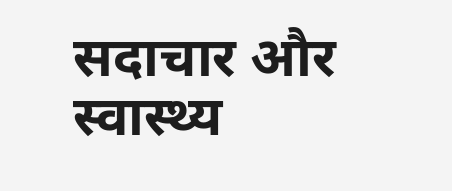सदाचार और स्वास्थ्य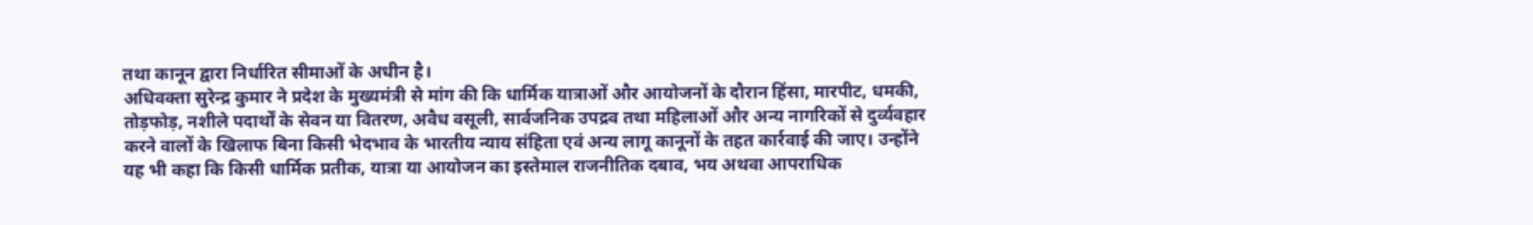तथा कानून द्वारा निर्धारित सीमाओं के अधीन है।
अधिवक्ता सुरेन्द्र कुमार ने प्रदेश के मुख्यमंत्री से मांग की कि धार्मिक यात्राओं और आयोजनों के दौरान हिंसा, मारपीट, धमकी, तोड़फोड़, नशीले पदार्थों के सेवन या वितरण, अवैध वसूली, सार्वजनिक उपद्रव तथा महिलाओं और अन्य नागरिकों से दुर्व्यवहार करने वालों के खिलाफ बिना किसी भेदभाव के भारतीय न्याय संहिता एवं अन्य लागू कानूनों के तहत कार्रवाई की जाए। उन्होंने यह भी कहा कि किसी धार्मिक प्रतीक, यात्रा या आयोजन का इस्तेमाल राजनीतिक दबाव, भय अथवा आपराधिक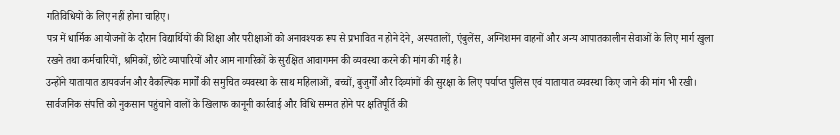गतिविधियों के लिए नहीं होना चाहिए।
पत्र में धार्मिक आयोजनों के दौरान विद्यार्थियों की शिक्षा और परीक्षाओं को अनावश्यक रूप से प्रभावित न होने देने, अस्पतालों, एंबुलेंस, अग्निशमन वाहनों और अन्य आपातकालीन सेवाओं के लिए मार्ग खुला रखने तथा कर्मचारियों, श्रमिकों, छोटे व्यापारियों और आम नागरिकों के सुरक्षित आवागमन की व्यवस्था करने की मांग की गई है।
उन्होंने यातायात डायवर्जन और वैकल्पिक मार्गों की समुचित व्यवस्था के साथ महिलाओं, बच्चों, बुजुर्गों और दिव्यांगों की सुरक्षा के लिए पर्याप्त पुलिस एवं यातायात व्यवस्था किए जाने की मांग भी रखी। सार्वजनिक संपत्ति को नुकसान पहुंचाने वालों के खिलाफ कानूनी कार्रवाई और विधि सम्मत होने पर क्षतिपूर्ति की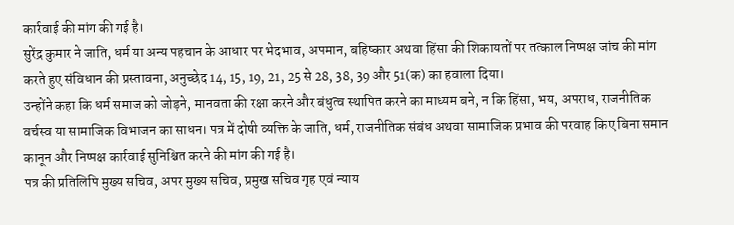कार्रवाई की मांग की गई है।
सुरेंद्र कुमार ने जाति, धर्म या अन्य पहचान के आधार पर भेदभाव, अपमान, बहिष्कार अथवा हिंसा की शिकायतों पर तत्काल निष्पक्ष जांच की मांग करते हुए संविधान की प्रस्तावना, अनुच्छेद 14, 15, 19, 21, 25 से 28, 38, 39 और 51(क) का हवाला दिया।
उन्होंने कहा कि धर्म समाज को जोड़ने, मानवता की रक्षा करने और बंधुत्व स्थापित करने का माध्यम बने, न कि हिंसा, भय, अपराध, राजनीतिक वर्चस्व या सामाजिक विभाजन का साधन। पत्र में दोषी व्यक्ति के जाति, धर्म, राजनीतिक संबंध अथवा सामाजिक प्रभाव की परवाह किए बिना समान कानून और निष्पक्ष कार्रवाई सुनिश्चित करने की मांग की गई है।
पत्र की प्रतिलिपि मुख्य सचिव, अपर मुख्य सचिव, प्रमुख सचिव गृह एवं न्याय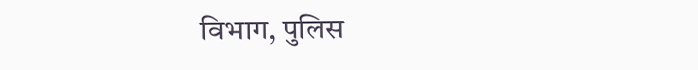विभाग, पुलिस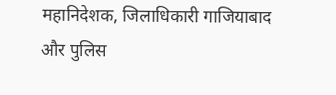महानिदेशक, जिलाधिकारी गाजियाबाद और पुलिस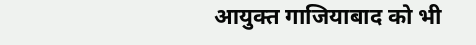आयुक्त गाजियाबाद को भी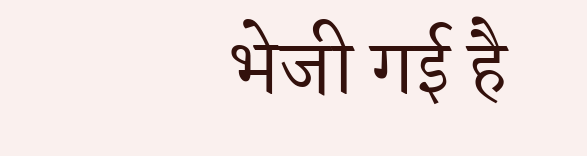भेजी गई है